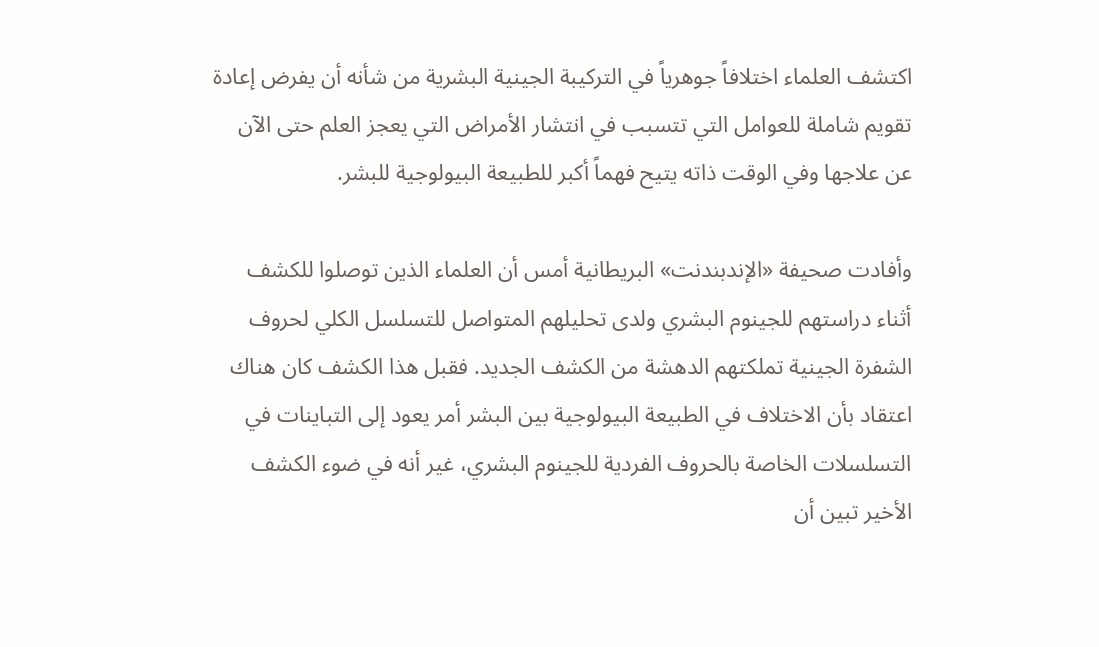اكتشف العلماء اختلافاً جوهرياً في التركيبة الجينية البشرية من شأنه أن يفرض إعادة تقويم شاملة للعوامل التي تتسبب في انتشار الأمراض التي يعجز العلم حتى الآن عن علاجها وفي الوقت ذاته يتيح فهماً أكبر للطبيعة البيولوجية للبشر.

وأفادت صحيفة «الإندبندنت» البريطانية أمس أن العلماء الذين توصلوا للكشف أثناء دراستهم للجينوم البشري ولدى تحليلهم المتواصل للتسلسل الكلي لحروف الشفرة الجينية تملكتهم الدهشة من الكشف الجديد. فقبل هذا الكشف كان هناك اعتقاد بأن الاختلاف في الطبيعة البيولوجية بين البشر أمر يعود إلى التباينات في التسلسلات الخاصة بالحروف الفردية للجينوم البشري، غير أنه في ضوء الكشف الأخير تبين أن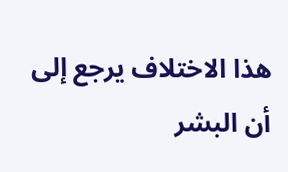هذا الاختلاف يرجع إلى أن البشر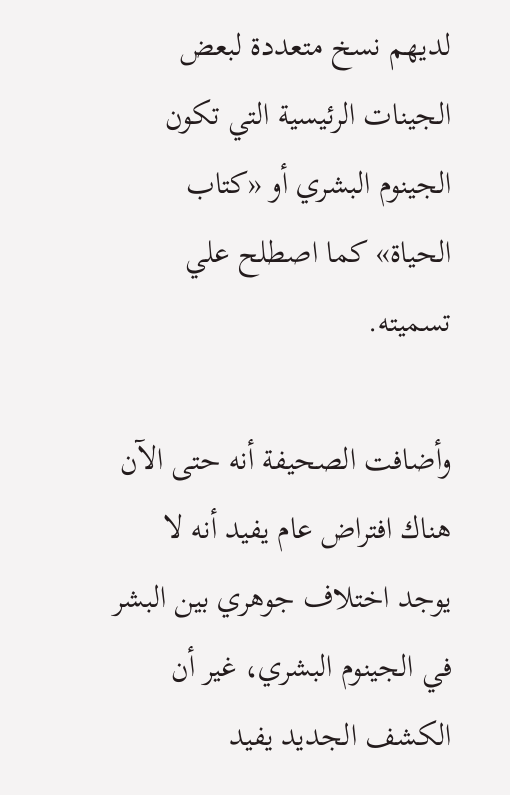لديهم نسخ متعددة لبعض الجينات الرئيسية التي تكون الجينوم البشري أو «كتاب الحياة» كما اصطلح علي تسميته.

وأضافت الصحيفة أنه حتى الآن هناك افتراض عام يفيد أنه لا يوجد اختلاف جوهري بين البشر في الجينوم البشري، غير أن الكشف الجديد يفيد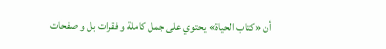أن «كتاب الحياة» يحتوي على جمل كاملة و فقرات بل و صفحات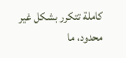كاملة تتكرر بشكل غير محدود، ما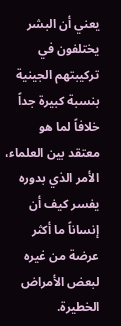يعني أن البشر يختلفون في تركيبتهم الجينية بنسبة كبيرة جداً خلافاً لما هو معتقد بين العلماء، الأمر الذي بدوره يفسر كيف أن إنساناً ما أكثر عرضة من غيره لبعض الأمراض الخطيرة.